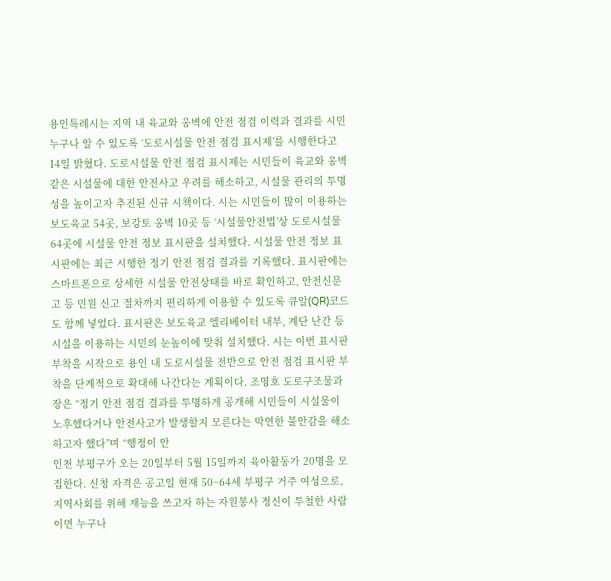용인특례시는 지역 내 육교와 옹벽에 안전 점검 이력과 결과를 시민 누구나 알 수 있도록 ‘도로시설물 안전 점검 표시제’를 시행한다고 14일 밝혔다. 도로시설물 안전 점검 표시제는 시민들이 육교와 옹벽 같은 시설물에 대한 안전사고 우려를 해소하고, 시설물 관리의 투명성을 높이고자 추진된 신규 시책이다. 시는 시민들이 많이 이용하는 보도육교 54곳, 보강토 옹벽 10곳 등 ‘시설물안전법’상 도로시설물 64곳에 시설물 안전 정보 표시판을 설치했다. 시설물 안전 정보 표시판에는 최근 시행한 정기 안전 점검 결과를 기록했다. 표시판에는 스마트폰으로 상세한 시설물 안전상태를 바로 확인하고, 안전신문고 등 민원 신고 절차까지 편리하게 이용할 수 있도록 큐알(QR)코드도 함께 넣었다. 표시판은 보도육교 엘리베이터 내부, 계단 난간 등 시설을 이용하는 시민의 눈높이에 맞춰 설치했다. 시는 이번 표시판 부착을 시작으로 용인 내 도로시설물 전반으로 안전 점검 표시판 부착을 단계적으로 확대해 나간다는 계획이다. 조영호 도로구조물과장은 “정기 안전 점검 결과를 투명하게 공개해 시민들이 시설물이 노후했다거나 안전사고가 발생할지 모른다는 막연한 불안감을 해소하고자 했다”며 “행정이 안
인천 부평구가 오는 20일부터 5월 15일까지 육아활동가 20명을 모집한다. 신청 자격은 공고일 현재 50~64세 부평구 거주 여성으로, 지역사회를 위해 재능을 쓰고자 하는 자원봉사 정신이 투철한 사람이면 누구나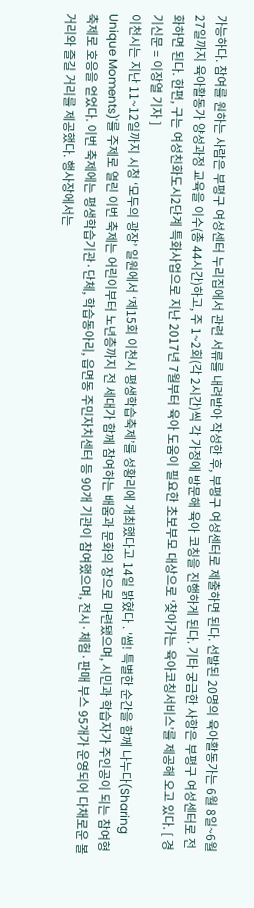가능하다. 참여를 원하는 사람은 부평구 여성센터 누리집에서 관련 서류를 내려받아 작성한 후, 부평구 여성센터로 제출하면 된다. 선발된 20명의 육아활동가는 6월 8일~6월 27일까지 육아활동가 양성과정 교육을 이수(총 44시간)하고, 주 1~2회(각 2시간)씩 각 가정에 방문해 육아 코칭을 진행하게 된다. 기타 궁금한 사항은 부평구 여성센터로 전화하면 된다. 한편, 구는 여성친화도시2단계 특화사업으로 지난 2017년 7월부터 육아 도움이 필요한 초보부모 대상으로 ‘찾아가는 육아코칭서비스’를 제공해 오고 있다. [ 경기신문 = 이장열 기자 ]
이천시는 지난 11~12일까지 시청 ‘모두의 광장’ 일원에서 ‘제15회 이천시 평생학습축제’를 성황리에 개최했다고 14일 밝혔다 . '썸! 특별한 순간을 함께 나누다(Sharing Unique Moments)'를 주제로 열린 이번 축제는 어린이부터 노년층까지 전 세대가 함께 참여하는 배움과 문화의 장으로 마련됐으며, 시민과 학습자가 주인공이 되는 참여형 축제로 호응을 얻었다. 이번 축제에는 평생학습기관·단체, 학습동아리, 읍면동 주민자치센터 등 90개 기관이 참여했으며, 전시·체험·판매 부스 95개가 운영되어 다채로운 볼거리와 즐길 거리를 제공했다. 행사장에서는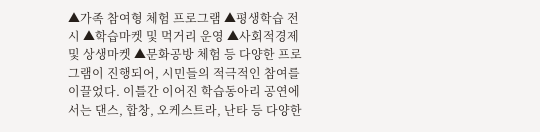▲가족 참여형 체험 프로그램 ▲평생학습 전시 ▲학습마켓 및 먹거리 운영 ▲사회적경제 및 상생마켓 ▲문화공방 체험 등 다양한 프로그램이 진행되어, 시민들의 적극적인 참여를 이끌었다. 이틀간 이어진 학습동아리 공연에서는 댄스, 합창, 오케스트라, 난타 등 다양한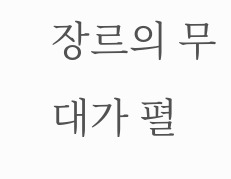장르의 무대가 펼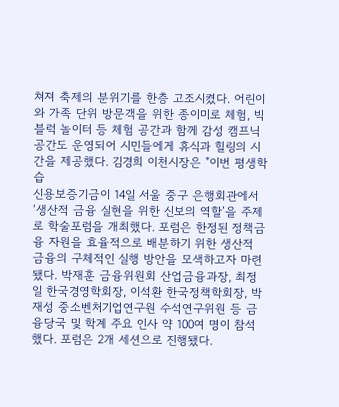쳐져 축제의 분위기를 한층 고조시켰다. 어린이와 가족 단위 방문객을 위한 종이미로 체험, 빅블럭 놀이터 등 체험 공간과 함께 감성 캠프닉 공간도 운영되어 시민들에게 휴식과 힐링의 시간을 제공했다. 김경희 이천시장은 "이번 평생학습
신용보증기금이 14일 서울 중구 은행회관에서 ‘생산적 금융 실현을 위한 신보의 역할’을 주제로 학술포럼을 개최했다. 포럼은 한정된 정책금융 자원을 효율적으로 배분하기 위한 생산적 금융의 구체적인 실행 방안을 모색하고자 마련됐다. 박재훈 금융위원회 산업금융과장, 최정일 한국경영학회장, 이석환 한국정책학회장, 박재성 중소벤처기업연구원 수석연구위원 등 금융당국 및 학계 주요 인사 약 100여 명이 참석했다. 포럼은 2개 세션으로 진행됐다.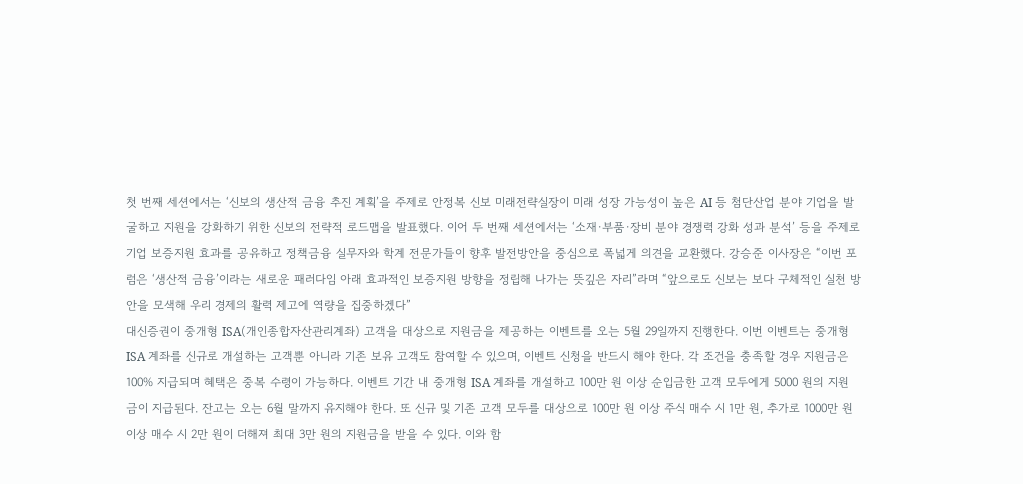첫 번째 세션에서는 ‘신보의 생산적 금융 추진 계획’을 주제로 안정복 신보 미래전략실장이 미래 성장 가능성이 높은 AI 등 첨단산업 분야 기업을 발굴하고 지원을 강화하기 위한 신보의 전략적 로드맵을 발표했다. 이어 두 번째 세션에서는 ‘소재·부품·장비 분야 경쟁력 강화 성과 분석’ 등을 주제로 기업 보증지원 효과를 공유하고 정책금융 실무자와 학계 전문가들이 향후 발전방안을 중심으로 폭넓게 의견을 교환했다. 강승준 이사장은 “이번 포럼은 ‘생산적 금융’이라는 새로운 패러다임 아래 효과적인 보증지원 방향을 정립해 나가는 뜻깊은 자리”라며 “앞으로도 신보는 보다 구체적인 실천 방안을 모색해 우리 경제의 활력 제고에 역량을 집중하겠다”
대신증권이 중개형 ISA(개인종합자산관리계좌) 고객을 대상으로 지원금을 제공하는 이벤트를 오는 5월 29일까지 진행한다. 이번 이벤트는 중개형 ISA 계좌를 신규로 개설하는 고객뿐 아니라 기존 보유 고객도 참여할 수 있으며, 이벤트 신청을 반드시 해야 한다. 각 조건을 충족할 경우 지원금은 100% 지급되며 혜택은 중복 수령이 가능하다. 이벤트 기간 내 중개형 ISA 계좌를 개설하고 100만 원 이상 순입금한 고객 모두에게 5000 원의 지원금이 지급된다. 잔고는 오는 6월 말까지 유지해야 한다. 또 신규 및 기존 고객 모두를 대상으로 100만 원 이상 주식 매수 시 1만 원, 추가로 1000만 원 이상 매수 시 2만 원이 더해져 최대 3만 원의 지원금을 받을 수 있다. 이와 함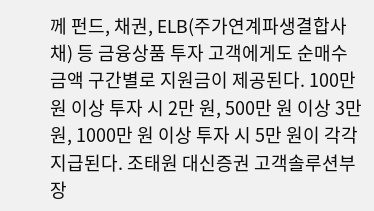께 펀드, 채권, ELB(주가연계파생결합사채) 등 금융상품 투자 고객에게도 순매수 금액 구간별로 지원금이 제공된다. 100만 원 이상 투자 시 2만 원, 500만 원 이상 3만 원, 1000만 원 이상 투자 시 5만 원이 각각 지급된다. 조태원 대신증권 고객솔루션부장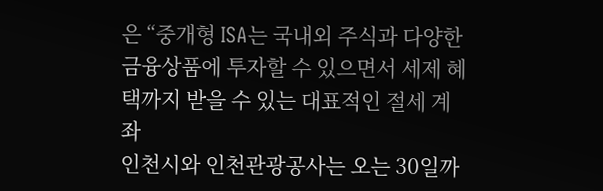은 “중개형 ISA는 국내외 주식과 다양한 금융상품에 투자할 수 있으면서 세제 혜택까지 받을 수 있는 대표적인 절세 계좌
인천시와 인천관광공사는 오는 30일까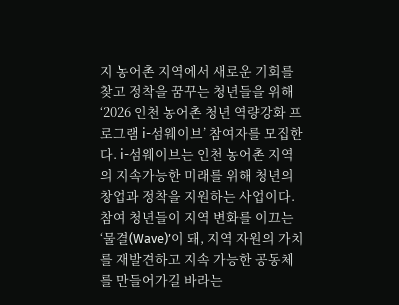지 농어촌 지역에서 새로운 기회를 찾고 정착을 꿈꾸는 청년들을 위해 ‘2026 인천 농어촌 청년 역량강화 프로그램 i-섬웨이브’ 참여자를 모집한다. i-섬웨이브는 인천 농어촌 지역의 지속가능한 미래를 위해 청년의 창업과 정착을 지원하는 사업이다. 참여 청년들이 지역 변화를 이끄는 ‘물결(Wave)’이 돼, 지역 자원의 가치를 재발견하고 지속 가능한 공동체를 만들어가길 바라는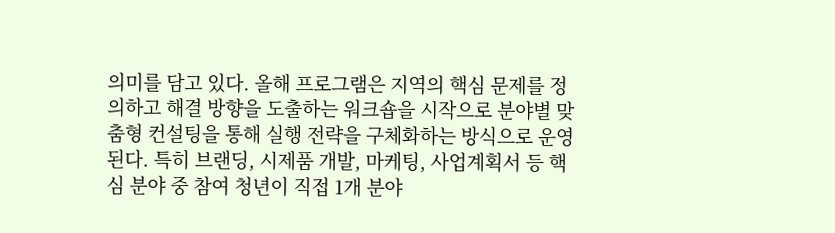의미를 담고 있다. 올해 프로그램은 지역의 핵심 문제를 정의하고 해결 방향을 도출하는 워크숍을 시작으로 분야별 맞춤형 컨설팅을 통해 실행 전략을 구체화하는 방식으로 운영된다. 특히 브랜딩, 시제품 개발, 마케팅, 사업계획서 등 핵심 분야 중 참여 청년이 직접 1개 분야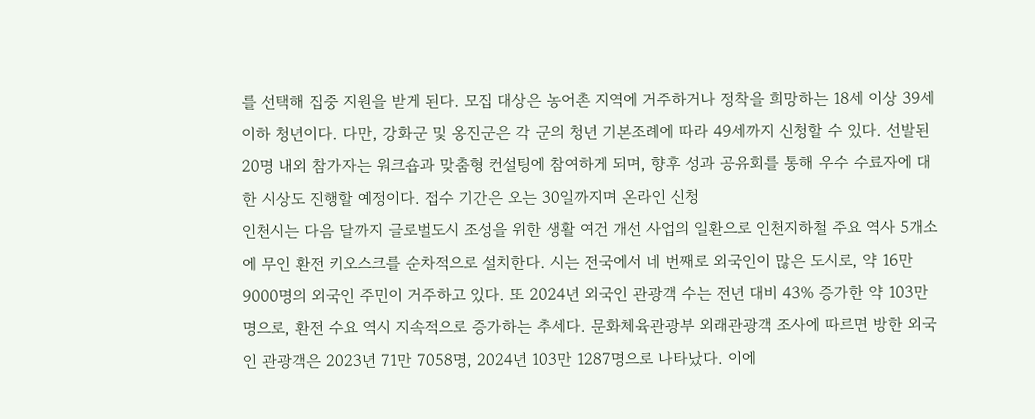를 선택해 집중 지원을 받게 된다. 모집 대상은 농어촌 지역에 거주하거나 정착을 희망하는 18세 이상 39세 이하 청년이다. 다만, 강화군 및 옹진군은 각 군의 청년 기본조례에 따라 49세까지 신청할 수 있다. 선발된 20명 내외 참가자는 워크숍과 맞춤형 컨설팅에 참여하게 되며, 향후 성과 공유회를 통해 우수 수료자에 대한 시상도 진행할 예정이다. 접수 기간은 오는 30일까지며 온라인 신청
인천시는 다음 달까지 글로벌도시 조성을 위한 생활 여건 개선 사업의 일환으로 인천지하철 주요 역사 5개소에 무인 환전 키오스크를 순차적으로 설치한다. 시는 전국에서 네 번째로 외국인이 많은 도시로, 약 16만 9000명의 외국인 주민이 거주하고 있다. 또 2024년 외국인 관광객 수는 전년 대비 43% 증가한 약 103만 명으로, 환전 수요 역시 지속적으로 증가하는 추세다. 문화체육관광부 외래관광객 조사에 따르면 방한 외국인 관광객은 2023년 71만 7058명, 2024년 103만 1287명으로 나타났다. 이에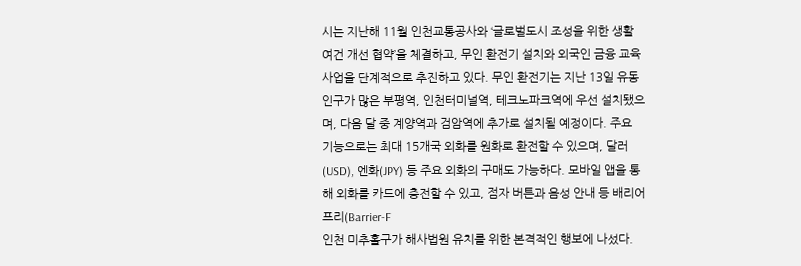시는 지난해 11월 인천교통공사와 ‘글로벌도시 조성을 위한 생활 여건 개선 협약’을 체결하고, 무인 환전기 설치와 외국인 금융 교육 사업을 단계적으로 추진하고 있다. 무인 환전기는 지난 13일 유동 인구가 많은 부평역, 인천터미널역, 테크노파크역에 우선 설치됐으며, 다음 달 중 계양역과 검암역에 추가로 설치될 예정이다. 주요 기능으로는 최대 15개국 외화를 원화로 환전할 수 있으며, 달러(USD), 엔화(JPY) 등 주요 외화의 구매도 가능하다. 모바일 앱을 통해 외화를 카드에 충전할 수 있고, 점자 버튼과 음성 안내 등 배리어프리(Barrier-F
인천 미추홀구가 해사법원 유치를 위한 본격적인 행보에 나섰다.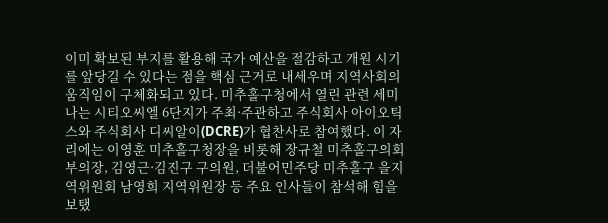이미 확보된 부지를 활용해 국가 예산을 절감하고 개원 시기를 앞당길 수 있다는 점을 핵심 근거로 내세우며 지역사회의 움직임이 구체화되고 있다. 미추홀구청에서 열린 관련 세미나는 시티오씨엘 6단지가 주최·주관하고 주식회사 아이오틱스와 주식회사 디씨알이(DCRE)가 협찬사로 참여했다. 이 자리에는 이영훈 미추홀구청장을 비롯해 장규철 미추홀구의회 부의장, 김영근·김진구 구의원, 더불어민주당 미추홀구 을지역위원회 남영희 지역위원장 등 주요 인사들이 참석해 힘을 보탰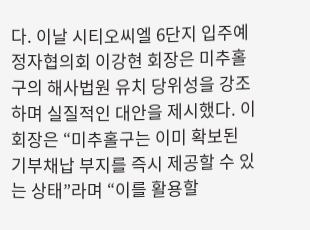다. 이날 시티오씨엘 6단지 입주예정자협의회 이강현 회장은 미추홀구의 해사법원 유치 당위성을 강조하며 실질적인 대안을 제시했다. 이 회장은 “미추홀구는 이미 확보된 기부채납 부지를 즉시 제공할 수 있는 상태”라며 “이를 활용할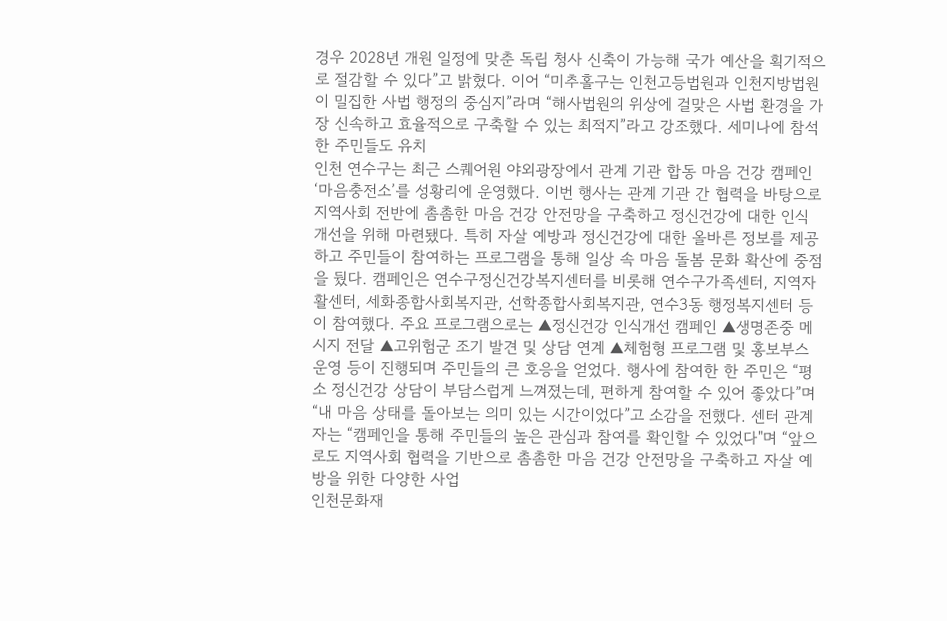경우 2028년 개원 일정에 맞춘 독립 청사 신축이 가능해 국가 예산을 획기적으로 절감할 수 있다”고 밝혔다. 이어 “미추홀구는 인천고등법원과 인천지방법원이 밀집한 사법 행정의 중심지”라며 “해사법원의 위상에 걸맞은 사법 환경을 가장 신속하고 효율적으로 구축할 수 있는 최적지”라고 강조했다. 세미나에 참석한 주민들도 유치
인천 연수구는 최근 스퀘어원 야외광장에서 관계 기관 합동 마음 건강 캠페인 ‘마음충전소’를 성황리에 운영했다. 이번 행사는 관계 기관 간 협력을 바탕으로 지역사회 전반에 촘촘한 마음 건강 안전망을 구축하고 정신건강에 대한 인식 개선을 위해 마련됐다. 특히 자살 예방과 정신건강에 대한 올바른 정보를 제공하고 주민들이 참여하는 프로그램을 통해 일상 속 마음 돌봄 문화 확산에 중점을 뒀다. 캠페인은 연수구정신건강복지센터를 비롯해 연수구가족센터, 지역자활센터, 세화종합사회복지관, 선학종합사회복지관, 연수3동 행정복지센터 등이 참여했다. 주요 프로그램으로는 ▲정신건강 인식개선 캠페인 ▲생명존중 메시지 전달 ▲고위험군 조기 발견 및 상담 연계 ▲체험형 프로그램 및 홍보부스 운영 등이 진행되며 주민들의 큰 호응을 얻었다. 행사에 참여한 한 주민은 “평소 정신건강 상담이 부담스럽게 느껴졌는데, 편하게 참여할 수 있어 좋았다”며 “내 마음 상태를 돌아보는 의미 있는 시간이었다”고 소감을 전했다. 센터 관계자는 “캠페인을 통해 주민들의 높은 관심과 참여를 확인할 수 있었다"며 “앞으로도 지역사회 협력을 기반으로 촘촘한 마음 건강 안전망을 구축하고 자살 예방을 위한 다양한 사업
인천문화재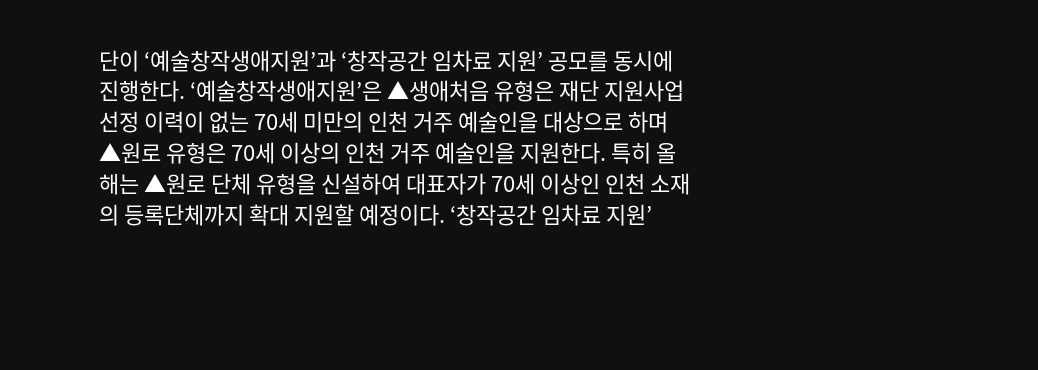단이 ‘예술창작생애지원’과 ‘창작공간 임차료 지원’ 공모를 동시에 진행한다. ‘예술창작생애지원’은 ▲생애처음 유형은 재단 지원사업 선정 이력이 없는 70세 미만의 인천 거주 예술인을 대상으로 하며 ▲원로 유형은 70세 이상의 인천 거주 예술인을 지원한다. 특히 올해는 ▲원로 단체 유형을 신설하여 대표자가 70세 이상인 인천 소재의 등록단체까지 확대 지원할 예정이다. ‘창작공간 임차료 지원’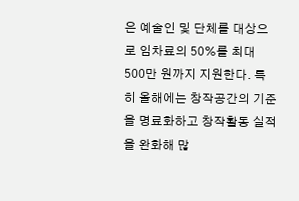은 예술인 및 단체를 대상으로 임차료의 50%를 최대 500만 원까지 지원한다. 특히 올해에는 창작공간의 기준을 명료화하고 창작활동 실적을 완화해 많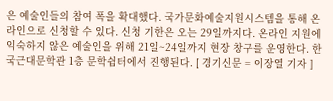은 예술인들의 참여 폭을 확대했다. 국가문화예술지원시스템을 통해 온라인으로 신청할 수 있다. 신청 기한은 오는 29일까지다. 온라인 지원에 익숙하지 않은 예술인을 위해 21일~24일까지 현장 창구를 운영한다. 한국근대문학관 1층 문학쉼터에서 진행된다. [ 경기신문 = 이장열 기자 ]